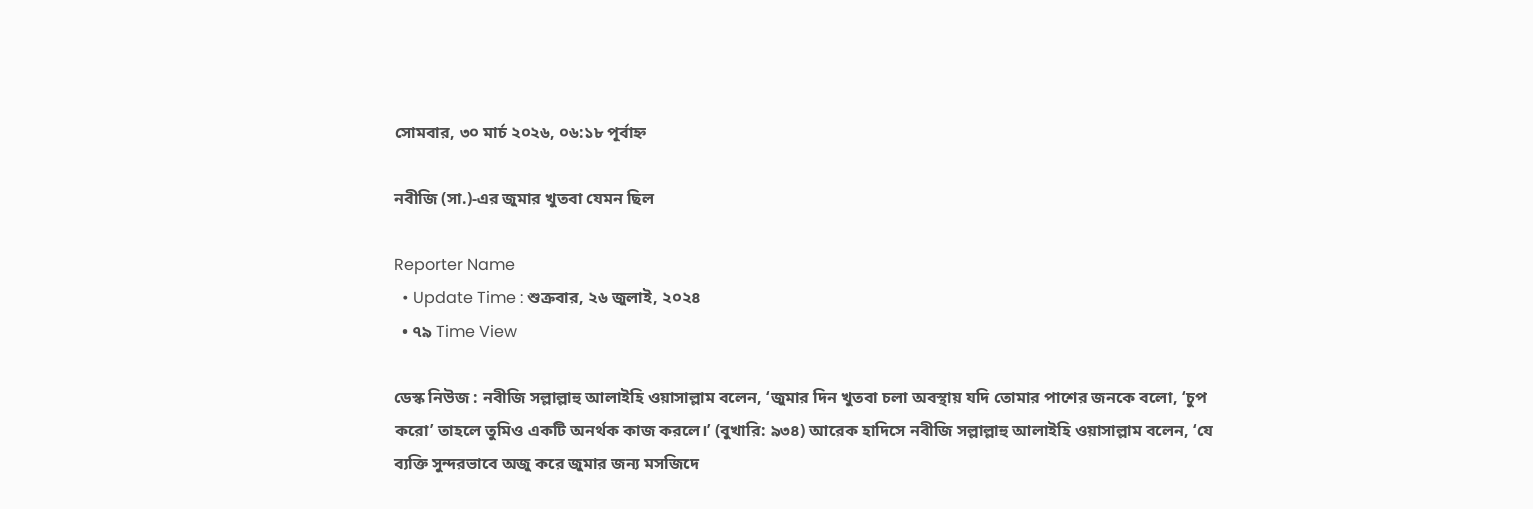সোমবার, ৩০ মার্চ ২০২৬, ০৬:১৮ পূর্বাহ্ন

নবীজি (সা.)-এর জুমার খুতবা যেমন ছিল

Reporter Name
  • Update Time : শুক্রবার, ২৬ জুলাই, ২০২৪
  • ৭৯ Time View

ডেস্ক নিউজ : নবীজি সল্লাল্লাহু আলাইহি ওয়াসাল্লাম বলেন, ‘জুমার দিন খুতবা চলা অবস্থায় যদি তোমার পাশের জনকে বলো, ‘চুপ করো’ তাহলে তুমিও একটি অনর্থক কাজ করলে।’ (বুখারি: ৯৩৪) আরেক হাদিসে নবীজি সল্লাল্লাহু আলাইহি ওয়াসাল্লাম বলেন, ‘যে ব্যক্তি সুন্দরভাবে অজু করে জুমার জন্য মসজিদে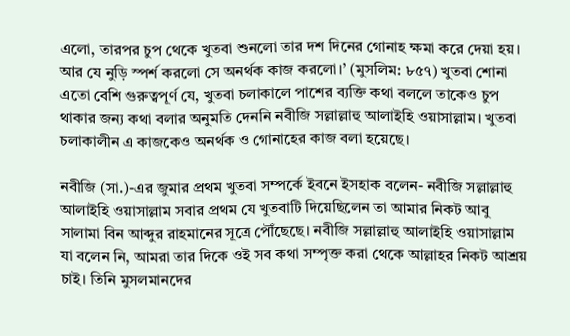এলো, তারপর চুপ থেকে খুতবা শুনলো তার দশ দিনের গোনাহ ক্ষমা করে দেয়া হয়। আর যে নুড়ি স্পর্শ করলো সে অনর্থক কাজ করলো।’ (মুসলিম: ৮৫৭) খুতবা শোনা এতো বেশি গুরুত্বপূর্ণ যে, খুতবা চলাকালে পাশের ব্যক্তি কথা বললে তাকেও চুপ থাকার জন্য কথা বলার অনুমতি দেননি নবীজি সল্লাল্লাহু আলাইহি ওয়াসাল্লাম। খুতবা চলাকালীন এ কাজকেও অনর্থক ও গোনাহের কাজ বলা হয়েছে।

নবীজি (সা.)-এর জুমার প্রথম খুতবা সম্পর্কে ইবনে ইসহাক বলেন- নবীজি সল্লাল্লাহু আলাইহি ওয়াসাল্লাম সবার প্রথম যে খুতবাটি দিয়েছিলেন তা আমার নিকট আবু সালামা বিন আব্দুর রাহমানের সূত্রে পৌঁছেছে। নবীজি সল্লাল্লাহু আলাইহি ওয়াসাল্লাম যা বলেন নি, আমরা তার দিকে ওই সব কথা সম্পৃক্ত করা থেকে আল্লাহর নিকট আশ্রয় চাই। তিনি মুসলমানদের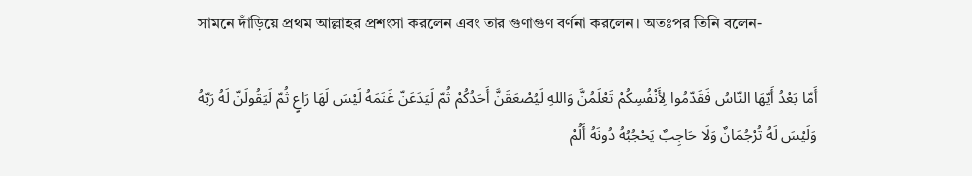সামনে দাঁড়িয়ে প্রথম আল্লাহর প্রশংসা করলেন এবং তার গুণাগুণ বর্ণনা করলেন। অতঃপর তিনি বলেন-

أَمّا بَعْدُ أَيّهَا النّاسُ فَقَدّمُوا لِأَنْفُسِكُمْ تَعْلَمُنَّ وَاللهِ لَيُصْعَقَنَّ أَحَدُكُمْ ثُمّ لَيَدَعَنّ غَنَمَهُ لَيْسَ لَهَا رَاعٍ ثُمّ لَيَقُولَنّ لَهُ رَبّهُ وَلَيْسَ لَهُ تُرْجُمَانٌ وَلَا حَاجِبٌ يَحْجُبُهُ دُونَهُ أَلُمْ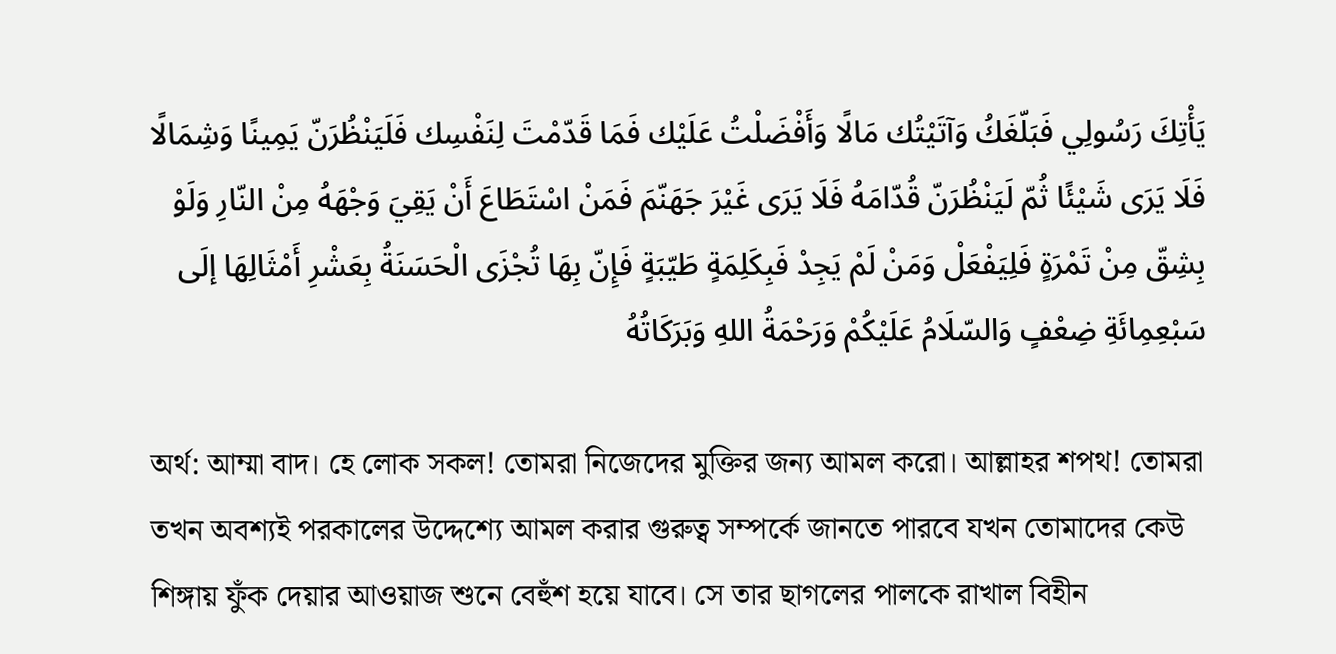يَأْتِكَ رَسُولِي فَبَلّغَكُ وَآتَيْتُك مَالًا وَأَفْضَلْتُ عَلَيْك فَمَا قَدّمْتَ لِنَفْسِك فَلَيَنْظُرَنّ يَمِينًا وَشِمَالًا فَلَا يَرَى شَيْئًا ثُمّ لَيَنْظُرَنّ قُدّامَهُ فَلَا يَرَى غَيْرَ جَهَنّمَ فَمَنْ اسْتَطَاعَ أَنْ يَقِيَ وَجْهَهُ مِنْ النّارِ وَلَوْ بِشِقّ مِنْ تَمْرَةٍ فَلِيَفْعَلْ وَمَنْ لَمْ يَجِدْ فَبِكَلِمَةٍ طَيّبَةٍ فَإِنّ بِهَا تُجْزَى الْحَسَنَةُ بِعَشْرِ أَمْثَالِهَا إلَى سَبْعِمِائَةِ ضِعْفٍ وَالسّلَامُ عَلَيْكُمْ وَرَحْمَةُ اللهِ وَبَرَكَاتُهُ

অর্থ: আম্মা বাদ। হে লোক সকল! তোমরা নিজেদের মুক্তির জন্য আমল করো। আল্লাহর শপথ! তোমরা তখন অবশ্যই পরকালের উদ্দেশ্যে আমল করার গুরুত্ব সম্পর্কে জানতে পারবে যখন তোমাদের কেউ শিঙ্গায় ফুঁক দেয়ার আওয়াজ শুনে বেহুঁশ হয়ে যাবে। সে তার ছাগলের পালকে রাখাল বিহীন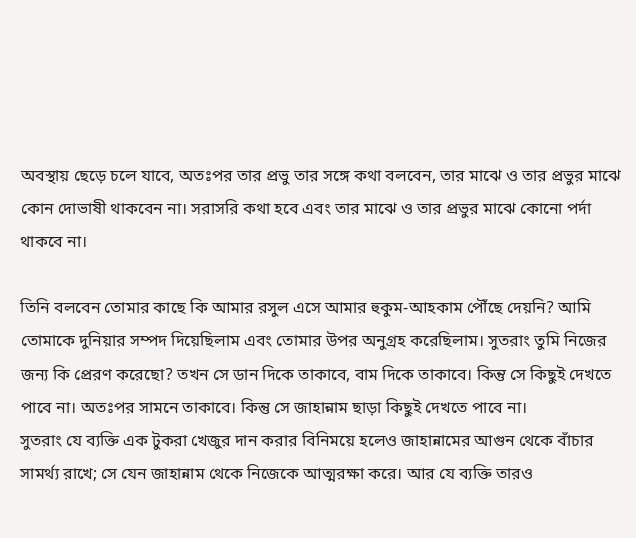অবস্থায় ছেড়ে চলে যাবে, অতঃপর তার প্রভু তার সঙ্গে কথা বলবেন, তার মাঝে ও তার প্রভুর মাঝে কোন দোভাষী থাকবেন না। সরাসরি কথা হবে এবং তার মাঝে ও তার প্রভুর মাঝে কোনো পর্দা থাকবে না।

তিনি বলবেন তোমার কাছে কি আমার রসুল এসে আমার হুকুম-আহকাম পৌঁছে দেয়নি? আমি তোমাকে দুনিয়ার সম্পদ দিয়েছিলাম এবং তোমার উপর অনুগ্রহ করেছিলাম। সুতরাং তুমি নিজের জন্য কি প্রেরণ করেছো? তখন সে ডান দিকে তাকাবে, বাম দিকে তাকাবে। কিন্তু সে কিছুই দেখতে পাবে না। অতঃপর সামনে তাকাবে। কিন্তু সে জাহান্নাম ছাড়া কিছুই দেখতে পাবে না।
সুতরাং যে ব্যক্তি এক টুকরা খেজুর দান করার বিনিময়ে হলেও জাহান্নামের আগুন থেকে বাঁচার সামর্থ্য রাখে; সে যেন জাহান্নাম থেকে নিজেকে আত্মরক্ষা করে। আর যে ব্যক্তি তারও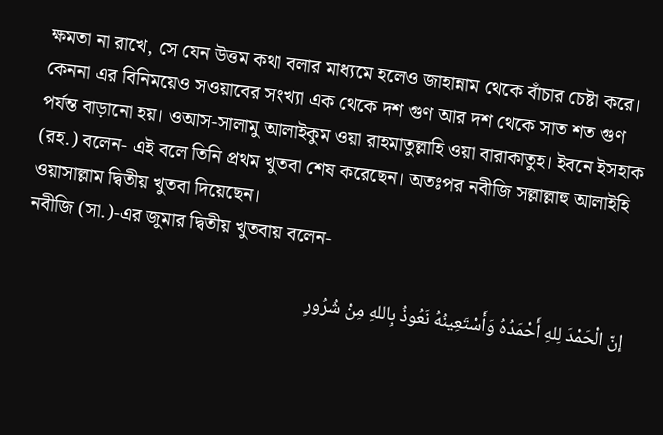ক্ষমতা না রাখে, সে যেন উত্তম কথা বলার মাধ্যমে হলেও জাহান্নাম থেকে বাঁচার চেষ্টা করে। কেননা এর বিনিময়েও সওয়াবের সংখ্যা এক থেকে দশ গুণ আর দশ থেকে সাত শত গুণ পর্যন্ত বাড়ানো হয়। ওআস-সালামু আলাইকুম ওয়া রাহমাতুল্লাহি ওয়া বারাকাতুহ। ইবনে ইসহাক (রহ.) বলেন- এই বলে তিনি প্রথম খুতবা শেষ করেছেন। অতঃপর নবীজি সল্লাল্লাহু আলাইহি ওয়াসাল্লাম দ্বিতীয় খুতবা দিয়েছেন।
নবীজি (সা.)-এর জুমার দ্বিতীয় খুতবায় বলেন-

إنّ الْحَمْدَ لِلهِ أَحْمَدُهُ وَأَسْتَعِينُهُ نَعُوذُ بِاللهِ مِنْ شُرُورِ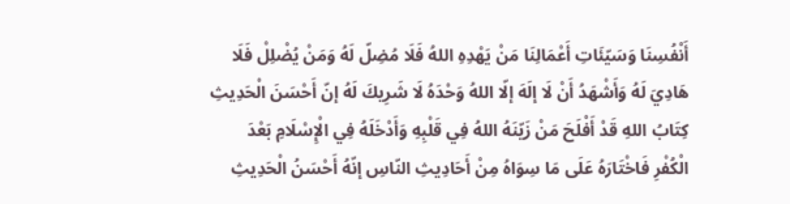أَنْفُسِنَا وَسَيّئَاتِ أَعْمَالِنَا مَنْ يَهْدِهِ اللهُ فَلَا مُضِلّ لَهُ وَمَنْ يُضْلِلْ فَلَا هَادِيَ لَهُ وَأَشْهَدُ أَنْ لَا إلَهَ إلّا اللهُ وَحْدَهُ لَا شَرِيكَ لَهُ إنّ أَحْسَنَ الْحَدِيثِ كِتَابُ اللهِ قَدْ أَفْلَحَ مَنْ زَيّنَهُ اللهُ فِي قَلْبِهِ وَأَدْخَلَهُ فِي الْإِسْلَامِ بَعْدَ الْكُفْرِ فَاخْتَارَهُ عَلَى مَا سِوَاهُ مِنْ أَحَادِيثِ النّاسِ إنّهُ أَحْسَنُ الْحَدِيثِ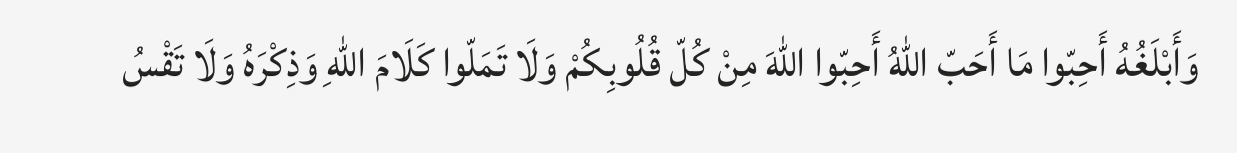وَأَبْلَغُهُ أَحِبّوا مَا أَحَبّ اللهُ أَحِبّوا اللهَ مِنْ كُلّ قُلُوبِكُمْ وَلَا تَمَلّوا كَلَامَ اللهِ وَذِكْرَهُ وَلَا تَقْسُ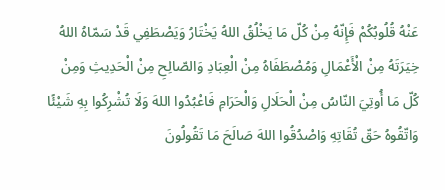عَنْهُ قُلُوبُكُمْ فَإِنّهُ مِنْ كُلّ مَا يَخْلُقُ اللهُ يَخْتَارُ وَيَصْطَفِي قَدْ سَمّاهُ اللهُ خِيَرَتَهُ مِنْ الْأَعْمَالِ وَمُصْطَفَاهُ مِنْ الْعِبَادِ وَالصّالِحِ مِنْ الْحَدِيثِ وَمِنْ كُلّ مَا أُوتِيَ النّاسُ مِنْ الْحَلَالِ وَالْحَرَامِ فَاعْبُدُوا اللهَ وَلَا تُشْرِكُوا بِهِ شَيْئًا وَاتّقُوهُ حَقّ تُقَاتِهِ وَاصْدُقُوا اللهَ صَالَحَ مَا تَقُولُونَ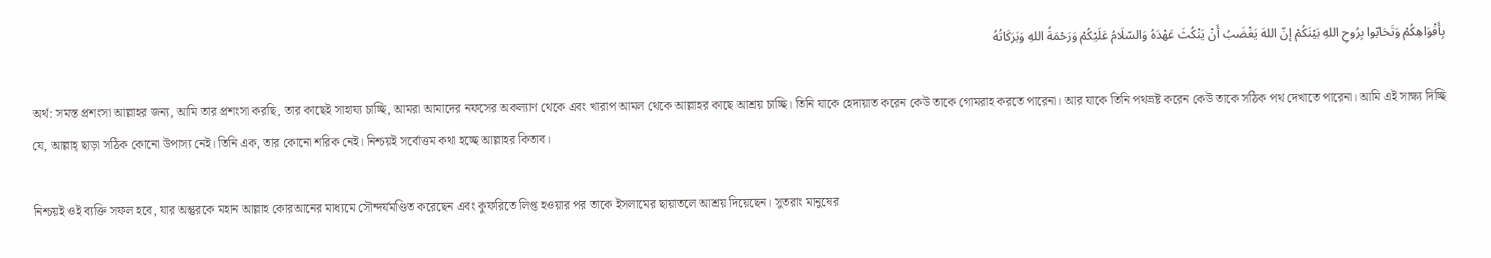بِأَفْوَاهِكُمْ وَتَحَابّوا بِرُوحِ اللهِ بَيْنَكُمْ إنّ اللهَ يَغْضَبُ أَنْ يَنْكُثَ عَهْدَهُ وَالسّلَامُ عَلَيْكُمْ وَرَحْمَةُ اللهِ وَبَرَكَاتُهُ

অর্থ: সমস্ত প্রশংসা আল্লাহর জন্য, আমি তার প্রশংসা করছি, তার কাছেই সাহায্য চাচ্ছি, আমরা আমাদের নফসের অকল্যাণ থেকে এবং খারাপ আমল থেকে আল্লাহর কাছে আশ্রয় চাচ্ছি। তিনি যাকে হেদায়াত করেন কেউ তাকে গোমরাহ করতে পারেনা। আর যাকে তিনি পথভ্রষ্ট করেন কেউ তাকে সঠিক পথ দেখাতে পারেনা। আমি এই সাক্ষ্য দিচ্ছি যে, আল্লাহ্ ছাড়া সঠিক কোনো উপাস্য নেই। তিনি এক, তার কোনো শরিক নেই। নিশ্চয়ই সর্বোত্তম কথা হচ্ছে আল্লাহর কিতাব।

নিশ্চয়ই ওই ব্যক্তি সফল হবে, যার অন্তুরকে মহান আল্লাহ কোরআনের মাধ্যমে সৌন্দর্যমণ্ডিত করেছেন এবং কুফরিতে লিপ্ত হওয়ার পর তাকে ইসলামের ছায়াতলে আশ্রয় দিয়েছেন। সুতরাং মানুষের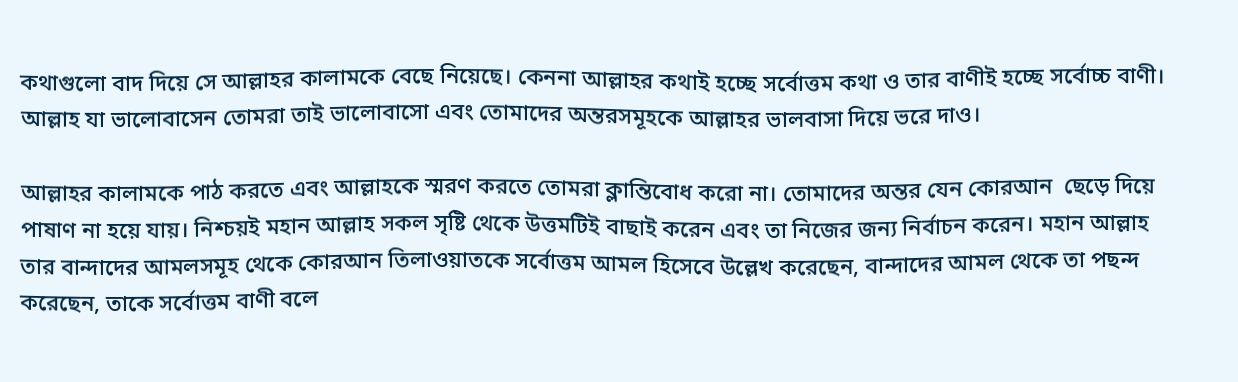কথাগুলো বাদ দিয়ে সে আল্লাহর কালামকে বেছে নিয়েছে। কেননা আল্লাহর কথাই হচ্ছে সর্বোত্তম কথা ও তার বাণীই হচ্ছে সর্বোচ্চ বাণী। আল্লাহ যা ভালোবাসেন তোমরা তাই ভালোবাসো এবং তোমাদের অন্তরসমূহকে আল্লাহর ভালবাসা দিয়ে ভরে দাও।

আল্লাহর কালামকে পাঠ করতে এবং আল্লাহকে স্মরণ করতে তোমরা ক্লান্তিবোধ করো না। তোমাদের অন্তর যেন কোরআন  ছেড়ে দিয়ে পাষাণ না হয়ে যায়। নিশ্চয়ই মহান আল্লাহ সকল সৃষ্টি থেকে উত্তমটিই বাছাই করেন এবং তা নিজের জন্য নির্বাচন করেন। মহান আল্লাহ তার বান্দাদের আমলসমূহ থেকে কোরআন তিলাওয়াতকে সর্বোত্তম আমল হিসেবে উল্লেখ করেছেন, বান্দাদের আমল থেকে তা পছন্দ করেছেন, তাকে সর্বোত্তম বাণী বলে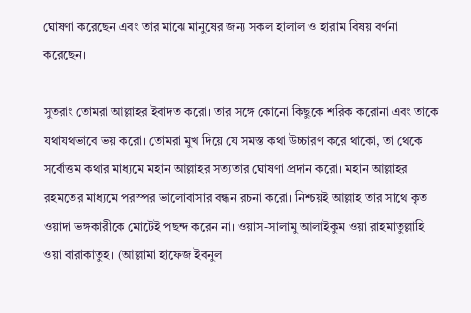ঘোষণা করেছেন এবং তার মাঝে মানুষের জন্য সকল হালাল ও হারাম বিষয় বর্ণনা করেছেন।

সুতরাং তোমরা আল্লাহর ইবাদত করো। তার সঙ্গে কোনো কিছুকে শরিক করোনা এবং তাকে যথাযথভাবে ভয় করো। তোমরা মুখ দিয়ে যে সমস্ত কথা উচ্চারণ করে থাকো, তা থেকে সর্বোত্তম কথার মাধ্যমে মহান আল্লাহর সত্যতার ঘোষণা প্রদান করো। মহান আল্লাহর রহমতের মাধ্যমে পরস্পর ভালোবাসার বন্ধন রচনা করো। নিশ্চয়ই আল্লাহ তার সাথে কৃত ওয়াদা ভঙ্গকারীকে মোটেই পছন্দ করেন না। ওয়াস-সালামু আলাইকুম ওয়া রাহমাতুল্লাহি ওয়া বারাকাতুহ। (আল্লামা হাফেজ ইবনুল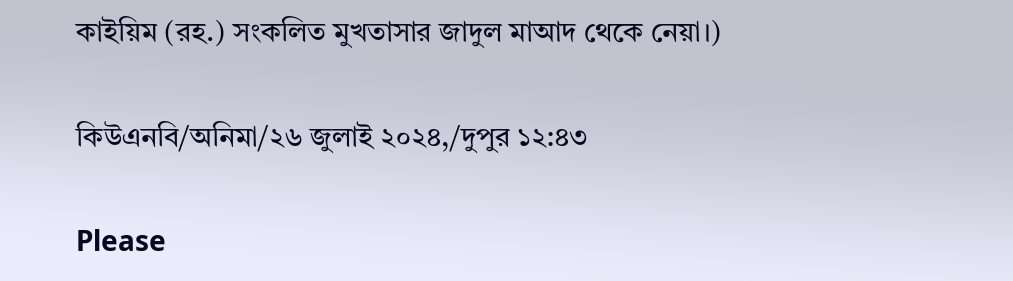কাইয়িম (রহ.) সংকলিত মুখতাসার জাদুল মাআদ থেকে নেয়া।)

কিউএনবি/অনিমা/২৬ জুলাই ২০২৪,/দুপুর ১২:৪৩

Please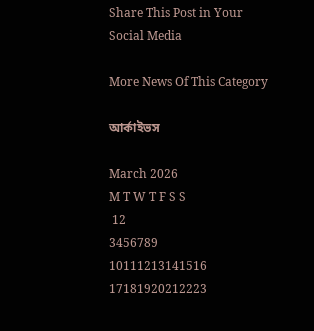Share This Post in Your Social Media

More News Of This Category

আর্কাইভস

March 2026
M T W T F S S
 12
3456789
10111213141516
17181920212223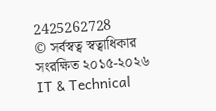2425262728
© সর্বস্বত্ব স্বত্বাধিকার সংরক্ষিত ২০১৫-২০২৬
IT & Technical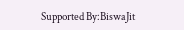Supported By:BiswaJit